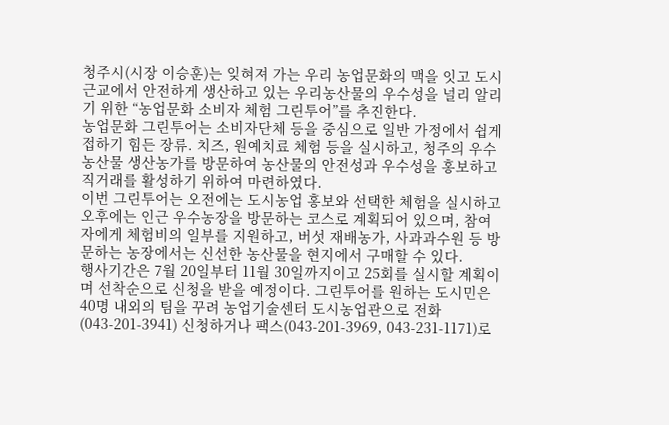청주시(시장 이승훈)는 잊혀져 가는 우리 농업문화의 맥을 잇고 도시근교에서 안전하게 생산하고 있는 우리농산물의 우수성을 널리 알리기 위한 “농업문화 소비자 체험 그린투어”를 추진한다.
농업문화 그린투어는 소비자단체 등을 중심으로 일반 가정에서 쉽게 접하기 힘든 장류. 치즈, 원예치료 체험 등을 실시하고, 청주의 우수농산물 생산농가를 방문하여 농산물의 안전성과 우수성을 홍보하고 직거래를 활성하기 위하여 마련하였다.
이번 그린투어는 오전에는 도시농업 홍보와 선택한 체험을 실시하고 오후에는 인근 우수농장을 방문하는 코스로 계획되어 있으며, 참여자에게 체험비의 일부를 지원하고, 버섯 재배농가, 사과과수원 등 방문하는 농장에서는 신선한 농산물을 현지에서 구매할 수 있다.
행사기간은 7월 20일부터 11월 30일까지이고 25회를 실시할 계획이며 선착순으로 신청을 받을 예정이다. 그린투어를 원하는 도시민은 40명 내외의 팀을 꾸려 농업기술센터 도시농업관으로 전화(043-201-3941) 신청하거나 팩스(043-201-3969, 043-231-1171)로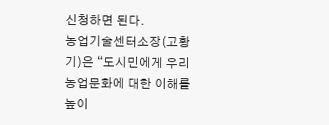신청하면 된다.
농업기술센터소장(고황기)은 “도시민에게 우리 농업문화에 대한 이해를 높이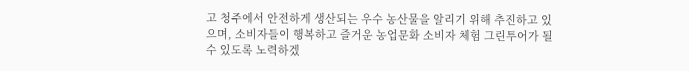고 청주에서 안전하게 생산되는 우수 농산물을 알리기 위해 추진하고 있으며, 소비자들이 행복하고 즐거운 농업문화 소비자 체험 그린투어가 될 수 있도록 노력하겠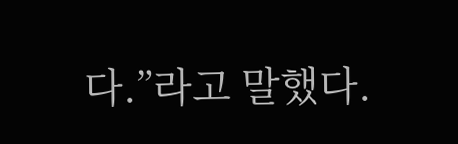다.”라고 말했다.